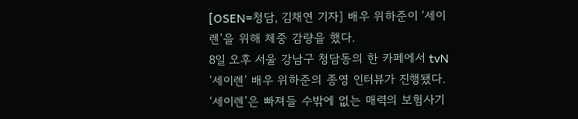[OSEN=청담, 김채연 기자] 배우 위하준이 ‘세이렌’을 위해 체중 감량을 했다.
8일 오후 서울 강남구 청담동의 한 카페에서 tvN ‘세이렌’ 배우 위하준의 종영 인터뷰가 진행됐다.
‘세이렌’은 빠져들 수밖에 없는 매력의 보험사기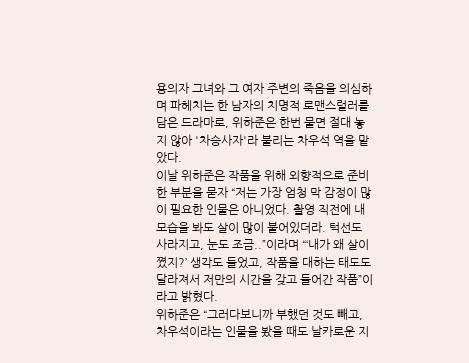용의자 그녀와 그 여자 주변의 죽음을 의심하며 파헤치는 한 남자의 치명적 로맨스럴러를 담은 드라마로, 위하준은 한번 물면 절대 놓지 않아 '차승사자'라 불리는 차우석 역을 맡았다.
이날 위하준은 작품을 위해 외향적으로 준비한 부분을 묻자 “저는 가장 엄청 막 감정이 많이 필요한 인물은 아니었다. 촬영 직전에 내 모습을 봐도 살이 많이 붙어있더라. 턱선도 사라지고, 눈도 조금..”이라며 “‘내가 왜 살이 쪘지?’ 생각도 들었고, 작품을 대하는 태도도 달라져서 저만의 시간을 갖고 들어간 작품”이라고 밝혔다.
위하준은 “그러다보니까 부했던 것도 빼고, 차우석이라는 인물을 봤을 때도 날카로운 지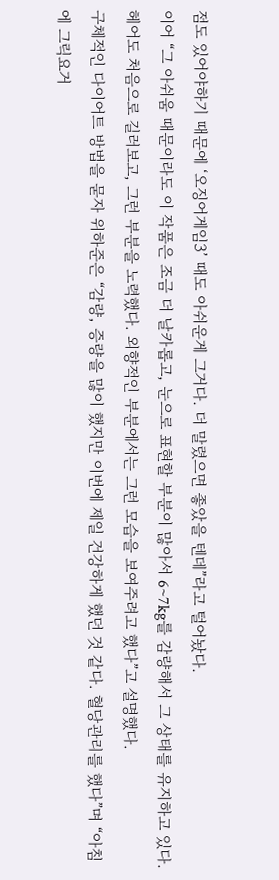점도 있어야하기 때문에 ‘오징어게임3’ 때도 아쉬운게 그거다. 더 말렸으면 좋았을 텐데”라고 털어놨다.
이어 “그 아쉬움 때문이라도 이 작품은 조금 더 날카롭고, 눈으로 표현할 부분이 많아서 6~7kg를 감량해서 그 상태를 유지하고 있다. 헤어도 처음으로 길러보고, 그런 부분을 노력했다. 외향적인 부분에서는 그런 모습을 보여주려고 했다”고 설명했다.
구체적인 다이어트 방법을 묻자 위하준은 “감량, 증량을 많이 했지만 이번에 제일 건강하게 했던 것 같다. 혈당관리를 했다”며 “아침에 그릭요거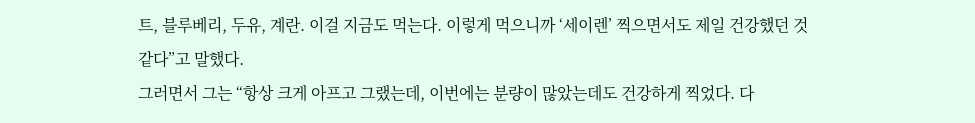트, 블루베리, 두유, 계란. 이걸 지금도 먹는다. 이렇게 먹으니까 ‘세이렌’ 찍으면서도 제일 건강했던 것 같다”고 말했다.
그러면서 그는 “항상 크게 아프고 그랬는데, 이번에는 분량이 많았는데도 건강하게 찍었다. 다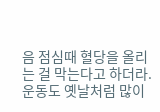음 점심때 혈당을 올리는 걸 막는다고 하더라. 운동도 옛날처럼 많이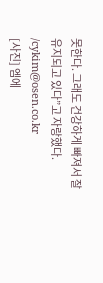못한다. 그래도 건강하게 빠져서 잘 유지되고 있다”고 자랑했다. /cykim@osen.co.kr
[사진] 엠에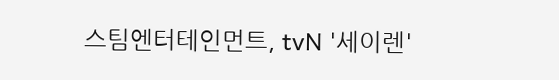스팀엔터테인먼트, tvN '세이렌'